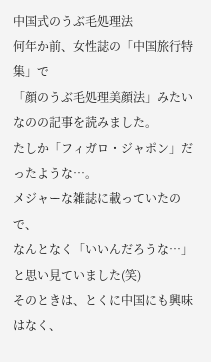中国式のうぶ毛処理法
何年か前、女性誌の「中国旅行特集」で
「顔のうぶ毛処理美顔法」みたいなのの記事を読みました。
たしか「フィガロ・ジャポン」だったような…。
メジャーな雑誌に載っていたので、
なんとなく「いいんだろうな…」と思い見ていました(笑)
そのときは、とくに中国にも興味はなく、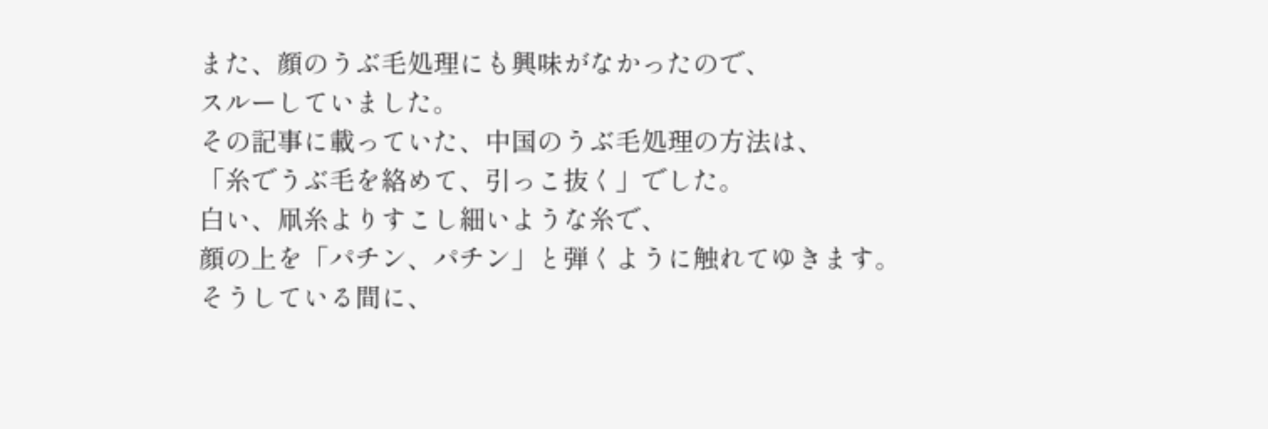また、顔のうぶ毛処理にも興味がなかったので、
スルーしていました。
その記事に載っていた、中国のうぶ毛処理の方法は、
「糸でうぶ毛を絡めて、引っこ抜く」でした。
白い、凧糸よりすこし細いような糸で、
顔の上を「パチン、パチン」と弾くように触れてゆきます。
そうしている間に、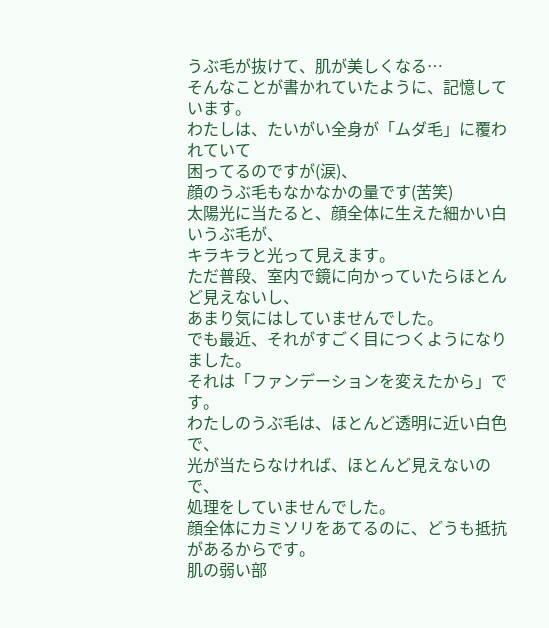うぶ毛が抜けて、肌が美しくなる…
そんなことが書かれていたように、記憶しています。
わたしは、たいがい全身が「ムダ毛」に覆われていて
困ってるのですが(涙)、
顔のうぶ毛もなかなかの量です(苦笑)
太陽光に当たると、顔全体に生えた細かい白いうぶ毛が、
キラキラと光って見えます。
ただ普段、室内で鏡に向かっていたらほとんど見えないし、
あまり気にはしていませんでした。
でも最近、それがすごく目につくようになりました。
それは「ファンデーションを変えたから」です。
わたしのうぶ毛は、ほとんど透明に近い白色で、
光が当たらなければ、ほとんど見えないので、
処理をしていませんでした。
顔全体にカミソリをあてるのに、どうも抵抗があるからです。
肌の弱い部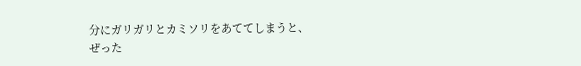分にガリガリとカミソリをあててしまうと、
ぜった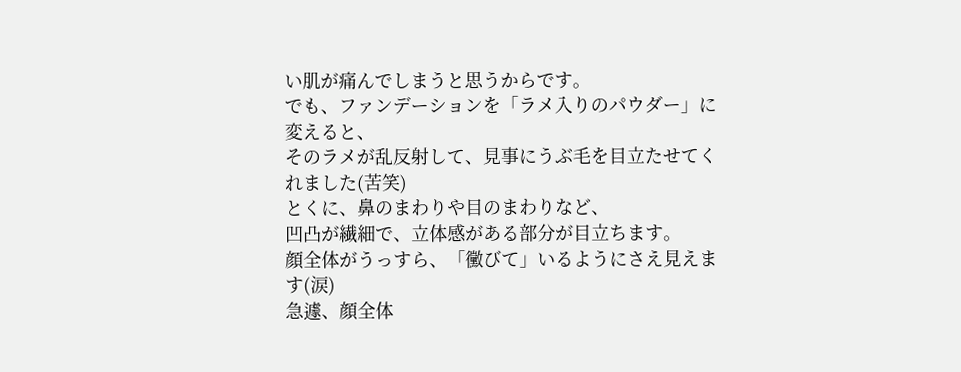い肌が痛んでしまうと思うからです。
でも、ファンデーションを「ラメ入りのパウダー」に変えると、
そのラメが乱反射して、見事にうぶ毛を目立たせてくれました(苦笑)
とくに、鼻のまわりや目のまわりなど、
凹凸が繊細で、立体感がある部分が目立ちます。
顔全体がうっすら、「黴びて」いるようにさえ見えます(涙)
急遽、顔全体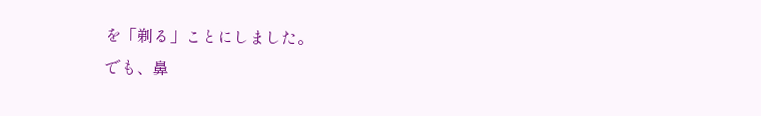を「剃る」ことにしました。
でも、鼻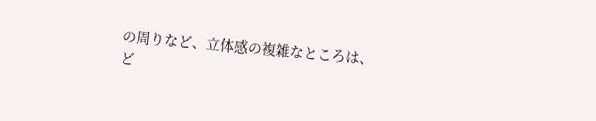の周りなど、立体感の複雑なところは、
ど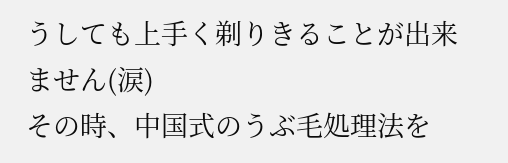うしても上手く剃りきることが出来ません(涙)
その時、中国式のうぶ毛処理法を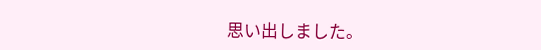思い出しました。